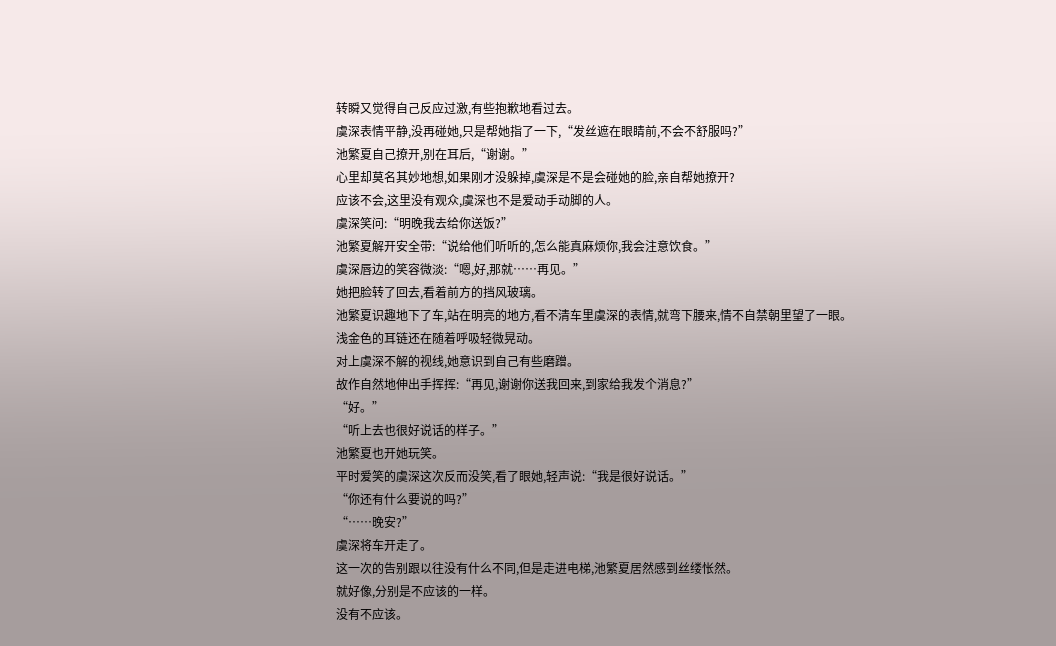转瞬又觉得自己反应过激,有些抱歉地看过去。
虞深表情平静,没再碰她,只是帮她指了一下,“发丝遮在眼睛前,不会不舒服吗?”
池繁夏自己撩开,别在耳后,“谢谢。”
心里却莫名其妙地想,如果刚才没躲掉,虞深是不是会碰她的脸,亲自帮她撩开?
应该不会,这里没有观众,虞深也不是爱动手动脚的人。
虞深笑问:“明晚我去给你送饭?”
池繁夏解开安全带:“说给他们听听的,怎么能真麻烦你,我会注意饮食。”
虞深唇边的笑容微淡:“嗯,好,那就……再见。”
她把脸转了回去,看着前方的挡风玻璃。
池繁夏识趣地下了车,站在明亮的地方,看不清车里虞深的表情,就弯下腰来,情不自禁朝里望了一眼。
浅金色的耳链还在随着呼吸轻微晃动。
对上虞深不解的视线,她意识到自己有些磨蹭。
故作自然地伸出手挥挥:“再见,谢谢你送我回来,到家给我发个消息?”
“好。”
“听上去也很好说话的样子。”
池繁夏也开她玩笑。
平时爱笑的虞深这次反而没笑,看了眼她,轻声说:“我是很好说话。”
“你还有什么要说的吗?”
“……晚安?”
虞深将车开走了。
这一次的告别跟以往没有什么不同,但是走进电梯,池繁夏居然感到丝缕怅然。
就好像,分别是不应该的一样。
没有不应该。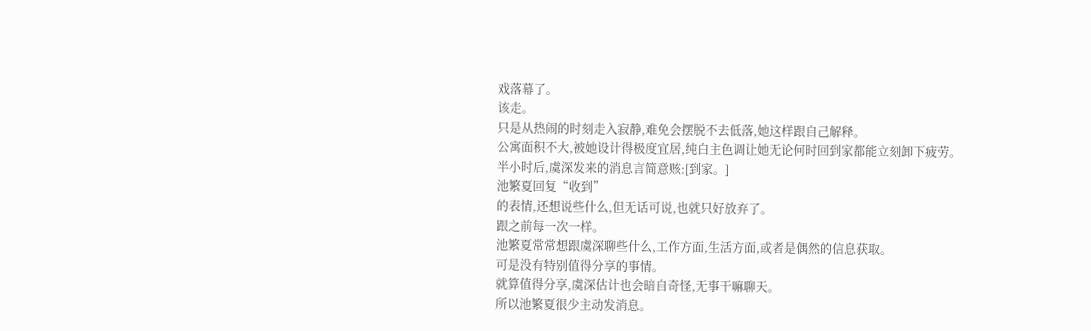戏落幕了。
该走。
只是从热闹的时刻走入寂静,难免会摆脱不去低落,她这样跟自己解释。
公寓面积不大,被她设计得极度宜居,纯白主色调让她无论何时回到家都能立刻卸下疲劳。
半小时后,虞深发来的消息言简意赅:[到家。]
池繁夏回复“收到”
的表情,还想说些什么,但无话可说,也就只好放弃了。
跟之前每一次一样。
池繁夏常常想跟虞深聊些什么,工作方面,生活方面,或者是偶然的信息获取。
可是没有特别值得分享的事情。
就算值得分享,虞深估计也会暗自奇怪,无事干嘛聊天。
所以池繁夏很少主动发消息。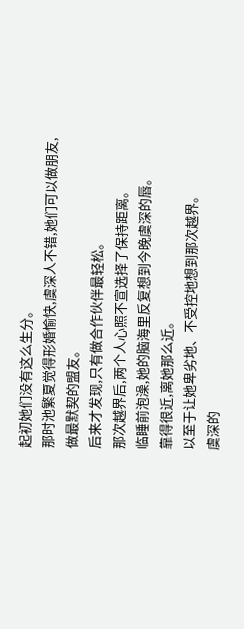起初她们没有这么生分。
那时池繁夏觉得形婚愉快,虞深人不错,她们可以做朋友,做最默契的盟友。
后来才发现,只有做合作伙伴最轻松。
那次越界后,两个人心照不宣选择了保持距离。
临睡前泡澡,她的脑海里反复想到今晚虞深的唇。
靠得很近,离她那么近。
以至于让她卑劣地、不受控地想到那次越界。
虞深的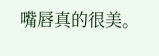嘴唇真的很美。